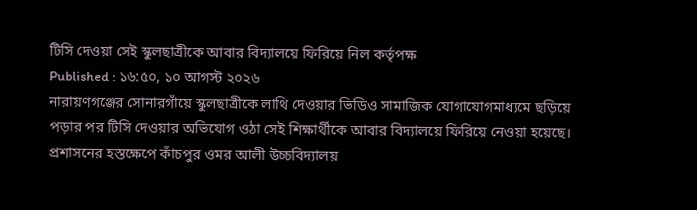টিসি দেওয়া সেই স্কুলছাত্রীকে আবার বিদ্যালয়ে ফিরিয়ে নিল কর্তৃপক্ষ
Published : ১৬:৫০, ১০ আগস্ট ২০২৬
নারায়ণগঞ্জের সোনারগাঁয়ে স্কুলছাত্রীকে লাথি দেওয়ার ভিডিও সামাজিক যোগাযোগমাধ্যমে ছড়িয়ে পড়ার পর টিসি দেওয়ার অভিযোগ ওঠা সেই শিক্ষার্থীকে আবার বিদ্যালয়ে ফিরিয়ে নেওয়া হয়েছে। প্রশাসনের হস্তক্ষেপে কাঁচপুর ওমর আলী উচ্চবিদ্যালয়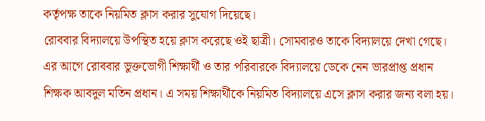কর্তৃপক্ষ তাকে নিয়মিত ক্লাস করার সুযোগ দিয়েছে।
রোববার বিদ্যালয়ে উপস্থিত হয়ে ক্লাস করেছে ওই ছাত্রী। সোমবারও তাকে বিদ্যালয়ে দেখা গেছে। এর আগে রোববার ভুক্তভোগী শিক্ষার্থী ও তার পরিবারকে বিদ্যালয়ে ডেকে নেন ভারপ্রাপ্ত প্রধান শিক্ষক আবদুল মতিন প্রধান। এ সময় শিক্ষার্থীকে নিয়মিত বিদ্যালয়ে এসে ক্লাস করার জন্য বলা হয়।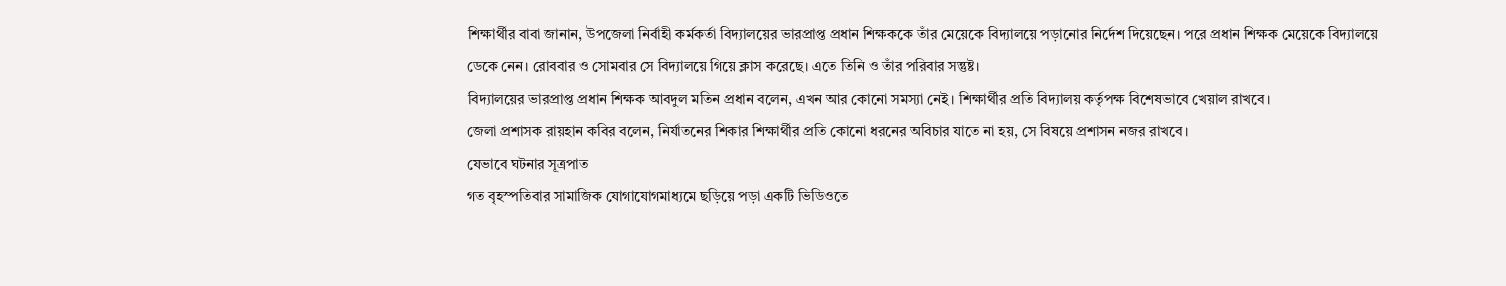শিক্ষার্থীর বাবা জানান, উপজেলা নির্বাহী কর্মকর্তা বিদ্যালয়ের ভারপ্রাপ্ত প্রধান শিক্ষককে তাঁর মেয়েকে বিদ্যালয়ে পড়ানোর নির্দেশ দিয়েছেন। পরে প্রধান শিক্ষক মেয়েকে বিদ্যালয়ে ডেকে নেন। রোববার ও সোমবার সে বিদ্যালয়ে গিয়ে ক্লাস করেছে। এতে তিনি ও তাঁর পরিবার সন্তুষ্ট।
বিদ্যালয়ের ভারপ্রাপ্ত প্রধান শিক্ষক আবদুল মতিন প্রধান বলেন, এখন আর কোনো সমস্যা নেই। শিক্ষার্থীর প্রতি বিদ্যালয় কর্তৃপক্ষ বিশেষভাবে খেয়াল রাখবে।
জেলা প্রশাসক রায়হান কবির বলেন, নির্যাতনের শিকার শিক্ষার্থীর প্রতি কোনো ধরনের অবিচার যাতে না হয়, সে বিষয়ে প্রশাসন নজর রাখবে।
যেভাবে ঘটনার সূত্রপাত
গত বৃহস্পতিবার সামাজিক যোগাযোগমাধ্যমে ছড়িয়ে পড়া একটি ভিডিওতে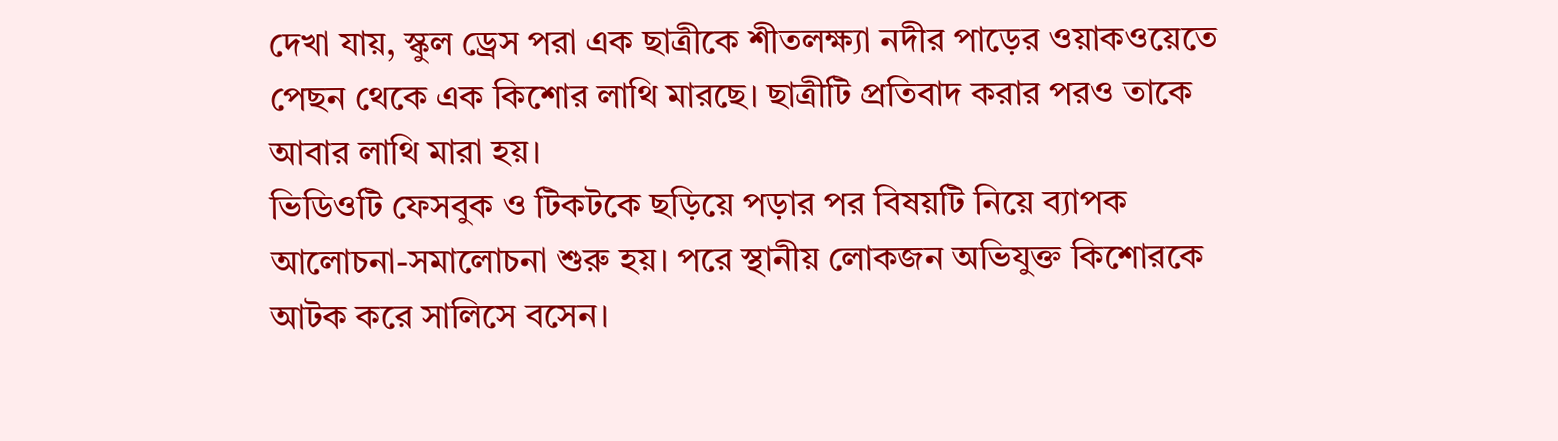দেখা যায়, স্কুল ড্রেস পরা এক ছাত্রীকে শীতলক্ষ্যা নদীর পাড়ের ওয়াকওয়েতে পেছন থেকে এক কিশোর লাথি মারছে। ছাত্রীটি প্রতিবাদ করার পরও তাকে আবার লাথি মারা হয়।
ভিডিওটি ফেসবুক ও টিকটকে ছড়িয়ে পড়ার পর বিষয়টি নিয়ে ব্যাপক আলোচনা-সমালোচনা শুরু হয়। পরে স্থানীয় লোকজন অভিযুক্ত কিশোরকে আটক করে সালিসে বসেন।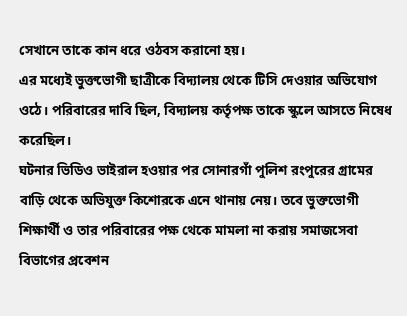সেখানে তাকে কান ধরে ওঠবস করানো হয়।
এর মধ্যেই ভুক্তভোগী ছাত্রীকে বিদ্যালয় থেকে টিসি দেওয়ার অভিযোগ ওঠে। পরিবারের দাবি ছিল, বিদ্যালয় কর্তৃপক্ষ তাকে স্কুলে আসতে নিষেধ করেছিল।
ঘটনার ভিডিও ভাইরাল হওয়ার পর সোনারগাঁ পুলিশ রংপুরের গ্রামের বাড়ি থেকে অভিযুক্ত কিশোরকে এনে থানায় নেয়। তবে ভুক্তভোগী শিক্ষার্থী ও তার পরিবারের পক্ষ থেকে মামলা না করায় সমাজসেবা বিভাগের প্রবেশন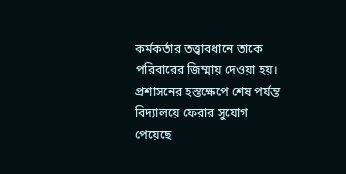কর্মকর্তার তত্ত্বাবধানে তাকে পরিবারের জিম্মায় দেওয়া হয়।
প্রশাসনের হস্তক্ষেপে শেষ পর্যন্ত বিদ্যালয়ে ফেরার সুযোগ পেয়েছে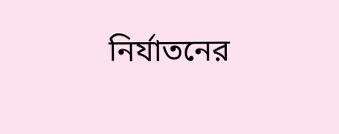নির্যাতনের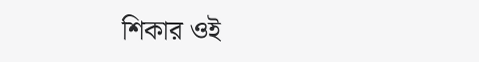শিকার ওই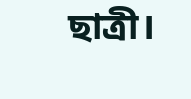ছাত্রী।